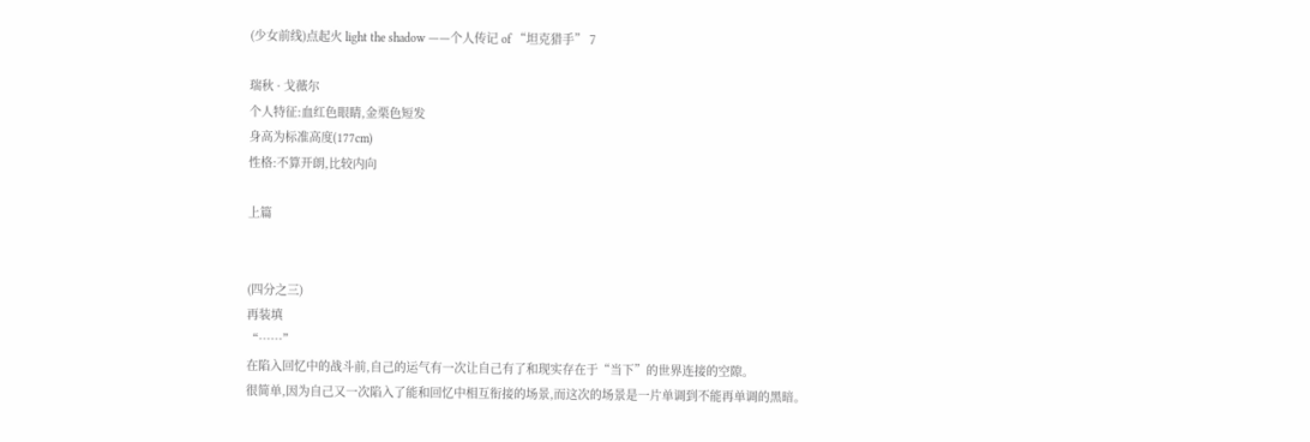(少女前线)点起火 light the shadow ——个人传记 of “坦克猎手” 7

瑞秋 · 戈薇尔
个人特征:血红色眼睛,金栗色短发
身高为标准高度(177cm)
性格:不算开朗,比较内向

上篇


(四分之三)
再装填
“……”
在陷入回忆中的战斗前,自己的运气有一次让自己有了和现实存在于“当下”的世界连接的空隙。
很简单,因为自己又一次陷入了能和回忆中相互衔接的场景,而这次的场景是一片单调到不能再单调的黑暗。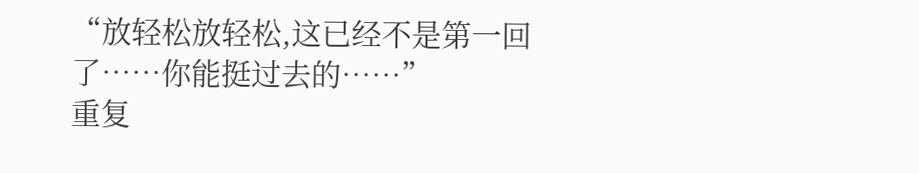“放轻松放轻松,这已经不是第一回了……你能挺过去的……”
重复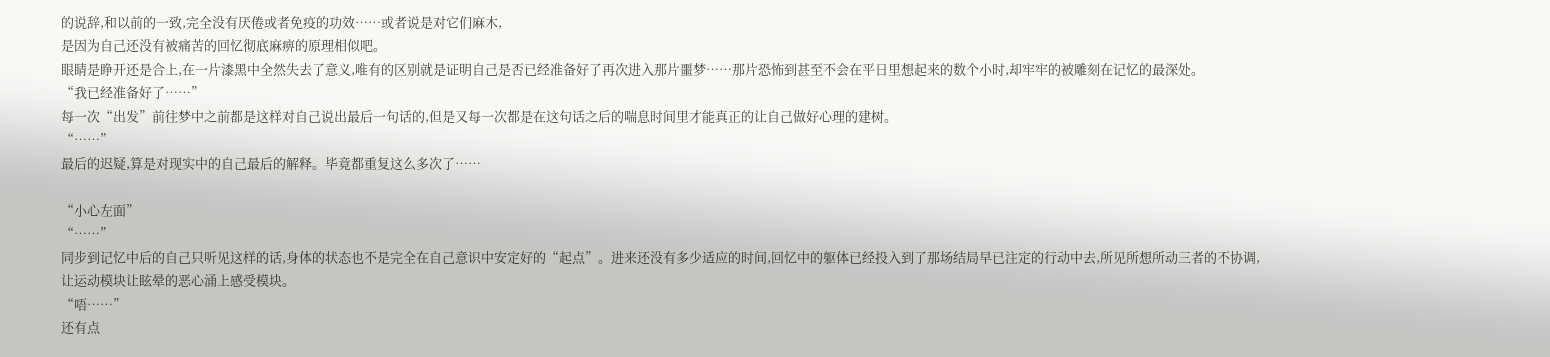的说辞,和以前的一致,完全没有厌倦或者免疫的功效……或者说是对它们麻木,
是因为自己还没有被痛苦的回忆彻底麻痹的原理相似吧。
眼睛是睁开还是合上,在一片漆黑中全然失去了意义,唯有的区别就是证明自己是否已经准备好了再次进入那片噩梦……那片恐怖到甚至不会在平日里想起来的数个小时,却牢牢的被雕刻在记忆的最深处。
“我已经准备好了……”
每一次“出发”前往梦中之前都是这样对自己说出最后一句话的,但是又每一次都是在这句话之后的喘息时间里才能真正的让自己做好心理的建树。
“……”
最后的迟疑,算是对现实中的自己最后的解释。毕竟都重复这么多次了……

“小心左面”
“……”
同步到记忆中后的自己只听见这样的话,身体的状态也不是完全在自己意识中安定好的“起点”。进来还没有多少适应的时间,回忆中的躯体已经投入到了那场结局早已注定的行动中去,所见所想所动三者的不协调,让运动模块让眩晕的恶心涌上感受模块。
“唔……”
还有点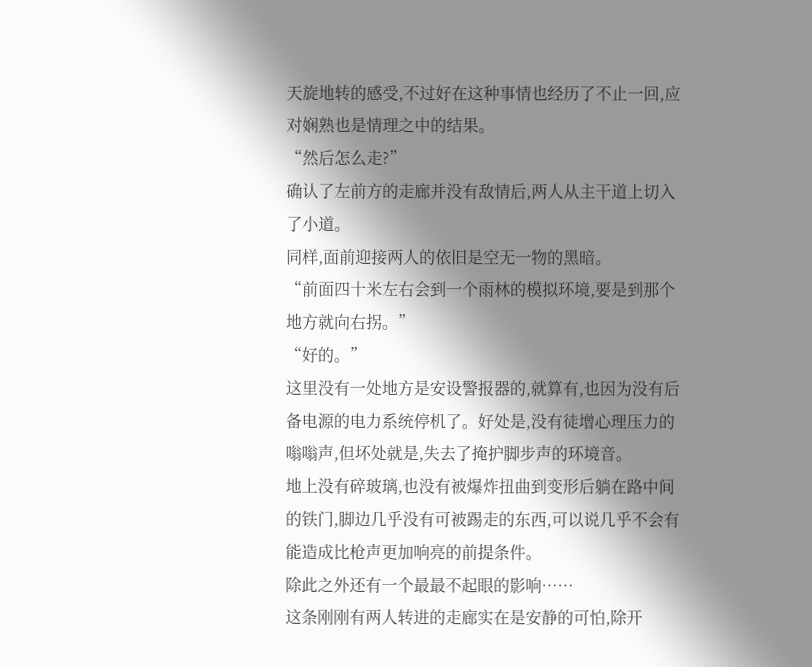天旋地转的感受,不过好在这种事情也经历了不止一回,应对娴熟也是情理之中的结果。
“然后怎么走?”
确认了左前方的走廊并没有敌情后,两人从主干道上切入了小道。
同样,面前迎接两人的依旧是空无一物的黑暗。
“前面四十米左右会到一个雨林的模拟环境,要是到那个地方就向右拐。”
“好的。”
这里没有一处地方是安设警报器的,就算有,也因为没有后备电源的电力系统停机了。好处是,没有徒增心理压力的嗡嗡声,但坏处就是,失去了掩护脚步声的环境音。
地上没有碎玻璃,也没有被爆炸扭曲到变形后躺在路中间的铁门,脚边几乎没有可被踢走的东西,可以说几乎不会有能造成比枪声更加响亮的前提条件。
除此之外还有一个最最不起眼的影响……
这条刚刚有两人转进的走廊实在是安静的可怕,除开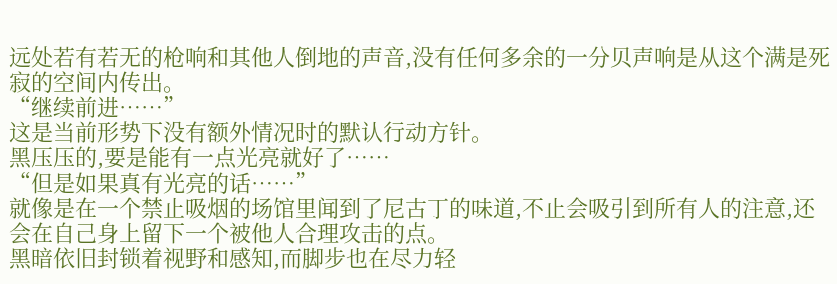远处若有若无的枪响和其他人倒地的声音,没有任何多余的一分贝声响是从这个满是死寂的空间内传出。
“继续前进……”
这是当前形势下没有额外情况时的默认行动方针。
黑压压的,要是能有一点光亮就好了……
“但是如果真有光亮的话……”
就像是在一个禁止吸烟的场馆里闻到了尼古丁的味道,不止会吸引到所有人的注意,还会在自己身上留下一个被他人合理攻击的点。
黑暗依旧封锁着视野和感知,而脚步也在尽力轻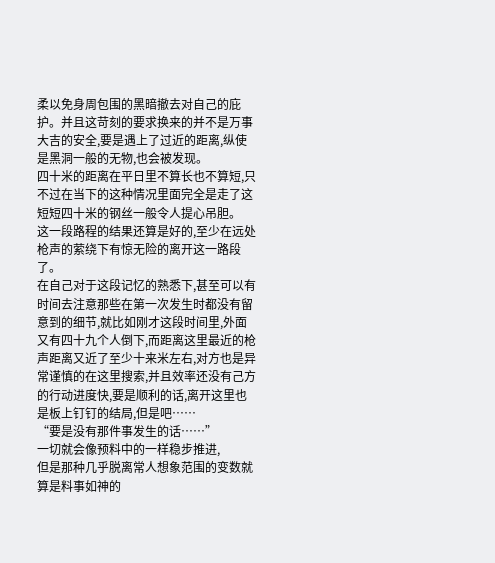柔以免身周包围的黑暗撤去对自己的庇护。并且这苛刻的要求换来的并不是万事大吉的安全,要是遇上了过近的距离,纵使是黑洞一般的无物,也会被发现。
四十米的距离在平日里不算长也不算短,只不过在当下的这种情况里面完全是走了这短短四十米的钢丝一般令人提心吊胆。
这一段路程的结果还算是好的,至少在远处枪声的萦绕下有惊无险的离开这一路段了。
在自己对于这段记忆的熟悉下,甚至可以有时间去注意那些在第一次发生时都没有留意到的细节,就比如刚才这段时间里,外面又有四十九个人倒下,而距离这里最近的枪声距离又近了至少十来米左右,对方也是异常谨慎的在这里搜索,并且效率还没有己方的行动进度快,要是顺利的话,离开这里也是板上钉钉的结局,但是吧……
“要是没有那件事发生的话……”
一切就会像预料中的一样稳步推进,
但是那种几乎脱离常人想象范围的变数就算是料事如神的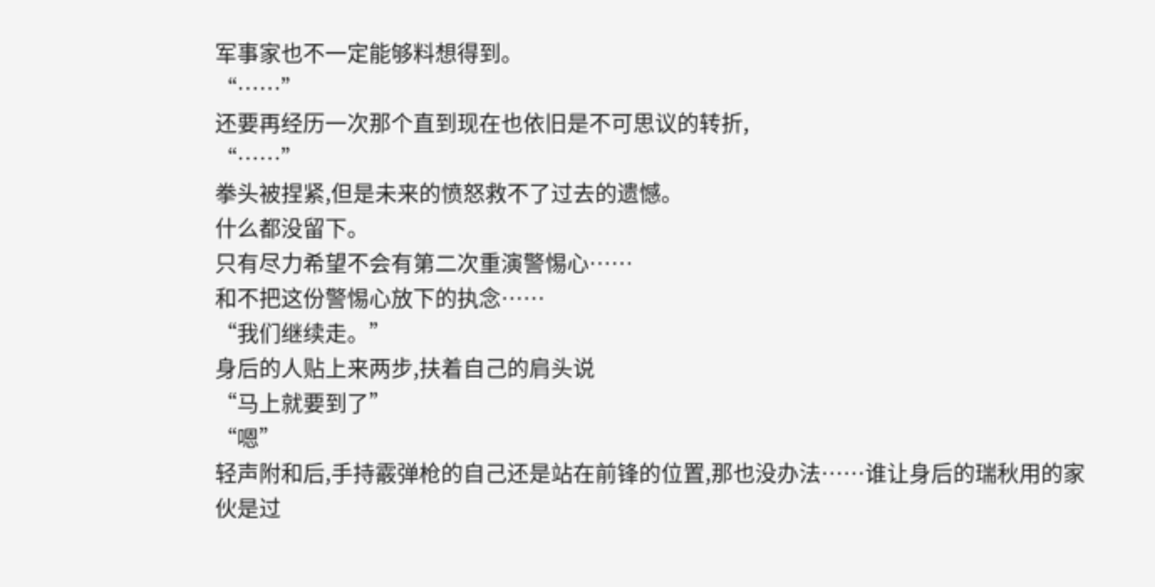军事家也不一定能够料想得到。
“……”
还要再经历一次那个直到现在也依旧是不可思议的转折,
“……”
拳头被捏紧,但是未来的愤怒救不了过去的遗憾。
什么都没留下。
只有尽力希望不会有第二次重演警惕心……
和不把这份警惕心放下的执念……
“我们继续走。”
身后的人贴上来两步,扶着自己的肩头说
“马上就要到了”
“嗯”
轻声附和后,手持霰弹枪的自己还是站在前锋的位置,那也没办法……谁让身后的瑞秋用的家伙是过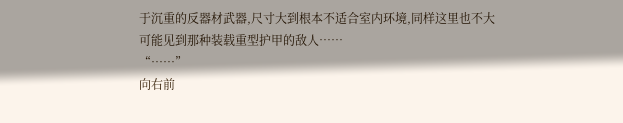于沉重的反器材武器,尺寸大到根本不适合室内环境,同样这里也不大可能见到那种装载重型护甲的敌人……
“……”
向右前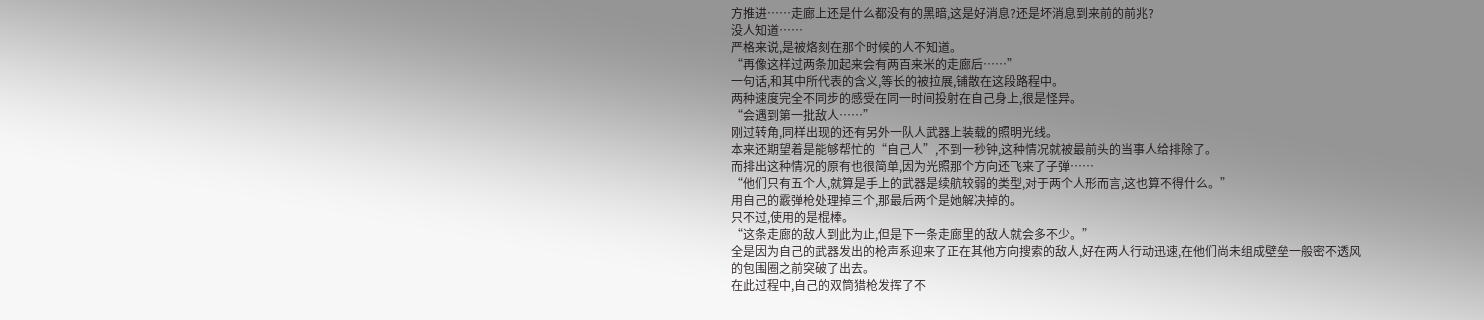方推进……走廊上还是什么都没有的黑暗,这是好消息?还是坏消息到来前的前兆?
没人知道……
严格来说,是被烙刻在那个时候的人不知道。
“再像这样过两条加起来会有两百来米的走廊后……”
一句话,和其中所代表的含义,等长的被拉展,铺散在这段路程中。
两种速度完全不同步的感受在同一时间投射在自己身上,很是怪异。
“会遇到第一批敌人……”
刚过转角,同样出现的还有另外一队人武器上装载的照明光线。
本来还期望着是能够帮忙的“自己人”,不到一秒钟,这种情况就被最前头的当事人给排除了。
而排出这种情况的原有也很简单,因为光照那个方向还飞来了子弹……
“他们只有五个人,就算是手上的武器是续航较弱的类型,对于两个人形而言,这也算不得什么。”
用自己的霰弹枪处理掉三个,那最后两个是她解决掉的。
只不过,使用的是棍棒。
“这条走廊的敌人到此为止,但是下一条走廊里的敌人就会多不少。”
全是因为自己的武器发出的枪声系迎来了正在其他方向搜索的敌人,好在两人行动迅速,在他们尚未组成壁垒一般密不透风的包围圈之前突破了出去。
在此过程中,自己的双筒猎枪发挥了不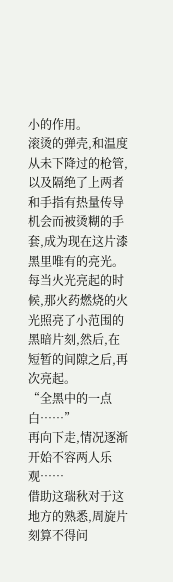小的作用。
滚烫的弹壳,和温度从未下降过的枪管,以及隔绝了上两者和手指有热量传导机会而被烫糊的手套,成为现在这片漆黑里唯有的亮光。
每当火光亮起的时候,那火药燃烧的火光照亮了小范围的黑暗片刻,然后,在短暂的间隙之后,再次亮起。
“全黑中的一点白……”
再向下走,情况逐渐开始不容两人乐观……
借助这瑞秋对于这地方的熟悉,周旋片刻算不得问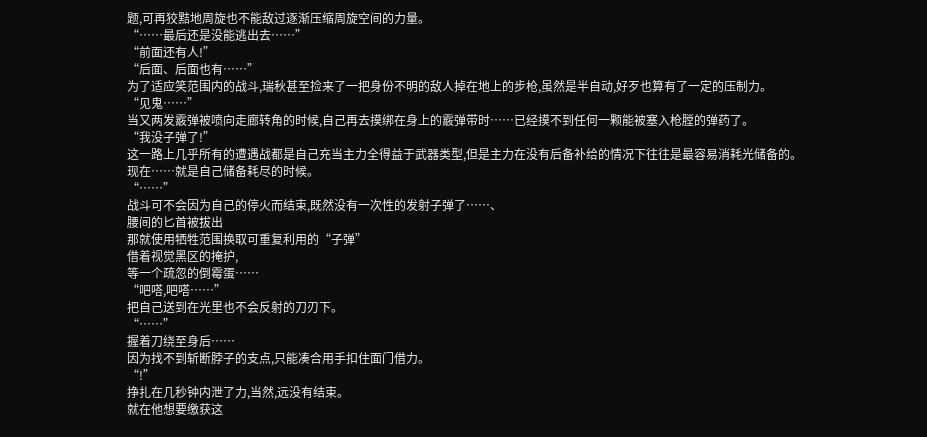题,可再狡黠地周旋也不能敌过逐渐压缩周旋空间的力量。
“……最后还是没能逃出去……”
“前面还有人!”
“后面、后面也有……”
为了适应笑范围内的战斗,瑞秋甚至捡来了一把身份不明的敌人掉在地上的步枪,虽然是半自动,好歹也算有了一定的压制力。
“见鬼……”
当又两发霰弹被喷向走廊转角的时候,自己再去摸绑在身上的霰弹带时……已经摸不到任何一颗能被塞入枪膛的弹药了。
“我没子弹了!”
这一路上几乎所有的遭遇战都是自己充当主力全得益于武器类型,但是主力在没有后备补给的情况下往往是最容易消耗光储备的。
现在……就是自己储备耗尽的时候。
“……”
战斗可不会因为自己的停火而结束,既然没有一次性的发射子弹了……、
腰间的匕首被拔出
那就使用牺牲范围换取可重复利用的“子弹”
借着视觉黑区的掩护,
等一个疏忽的倒霉蛋……
“吧嗒,吧嗒……”
把自己送到在光里也不会反射的刀刃下。
“……”
握着刀绕至身后……
因为找不到斩断脖子的支点,只能凑合用手扣住面门借力。
“!”
挣扎在几秒钟内泄了力,当然,远没有结束。
就在他想要缴获这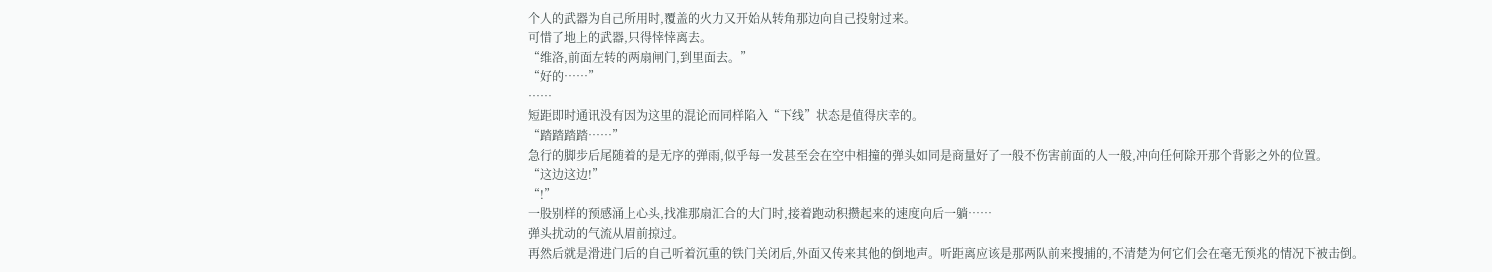个人的武器为自己所用时,覆盖的火力又开始从转角那边向自己投射过来。
可惜了地上的武器,只得悻悻离去。
“维洛,前面左转的两扇闸门,到里面去。”
“好的……”
……
短距即时通讯没有因为这里的混论而同样陷入“下线”状态是值得庆幸的。
“踏踏踏踏……”
急行的脚步后尾随着的是无序的弹雨,似乎每一发甚至会在空中相撞的弹头如同是商量好了一般不伤害前面的人一般,冲向任何除开那个背影之外的位置。
“这边这边!”
“!”
一股别样的预感涌上心头,找准那扇汇合的大门时,接着跑动积攒起来的速度向后一躺……
弹头扰动的气流从眉前掠过。
再然后就是滑进门后的自己听着沉重的铁门关闭后,外面又传来其他的倒地声。听距离应该是那两队前来搜捕的,不清楚为何它们会在毫无预兆的情况下被击倒。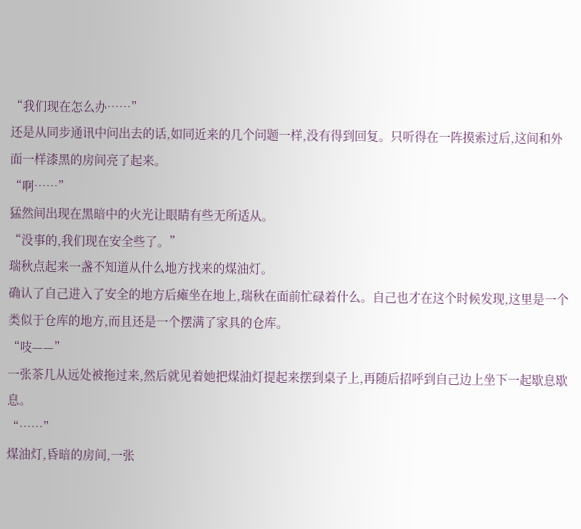“我们现在怎么办……”
还是从同步通讯中问出去的话,如同近来的几个问题一样,没有得到回复。只听得在一阵摸索过后,这间和外面一样漆黑的房间亮了起来。
“啊……”
猛然间出现在黑暗中的火光让眼睛有些无所适从。
“没事的,我们现在安全些了。”
瑞秋点起来一盏不知道从什么地方找来的煤油灯。
确认了自己进入了安全的地方后瘫坐在地上,瑞秋在面前忙碌着什么。自己也才在这个时候发现,这里是一个类似于仓库的地方,而且还是一个摆满了家具的仓库。
“吱——”
一张茶几从远处被拖过来,然后就见着她把煤油灯提起来摆到桌子上,再随后招呼到自己边上坐下一起歇息歇息。
“……”
煤油灯,昏暗的房间,一张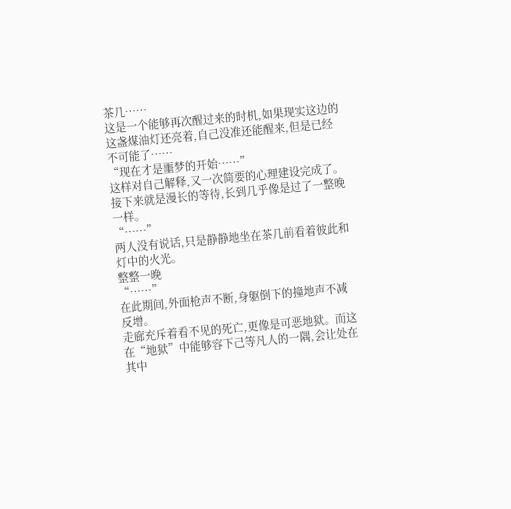茶几……
这是一个能够再次醒过来的时机,如果现实这边的这盏煤油灯还亮着,自己没准还能醒来,但是已经不可能了……
“现在才是噩梦的开始……”
这样对自己解释,又一次简要的心理建设完成了。
接下来就是漫长的等待,长到几乎像是过了一整晚一样。
“……”
两人没有说话,只是静静地坐在茶几前看着彼此和灯中的火光。
整整一晚
“……”
在此期间,外面枪声不断,身躯倒下的撞地声不减反增。
走廊充斥着看不见的死亡,更像是可恶地狱。而这在“地狱”中能够容下己等凡人的一隅,会让处在其中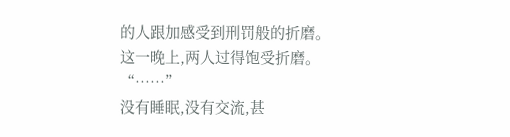的人跟加感受到刑罚般的折磨。
这一晚上,两人过得饱受折磨。
“……”
没有睡眠,没有交流,甚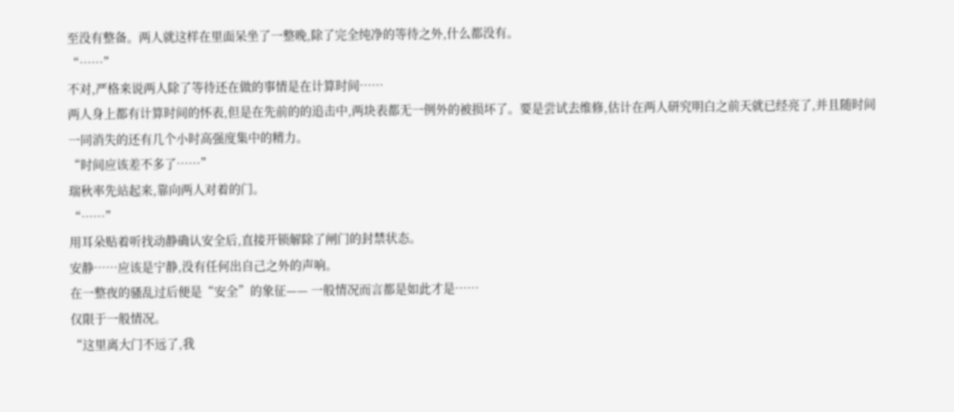至没有整备。两人就这样在里面呆坐了一整晚,除了完全纯净的等待之外,什么都没有。
“……”
不对,严格来说两人除了等待还在做的事情是在计算时间……
两人身上都有计算时间的怀表,但是在先前的的追击中,两块表都无一例外的被损坏了。要是尝试去维修,估计在两人研究明白之前天就已经亮了,并且随时间一同消失的还有几个小时高强度集中的精力。
“时间应该差不多了……”
瑞秋率先站起来,靠向两人对着的门。
“……”
用耳朵贴着听找动静确认安全后,直接开锁解除了闸门的封禁状态。
安静……应该是宁静,没有任何出自己之外的声响。
在一整夜的骚乱过后便是“安全”的象征—— 一般情况而言都是如此才是……
仅限于一般情况。
“这里离大门不远了,我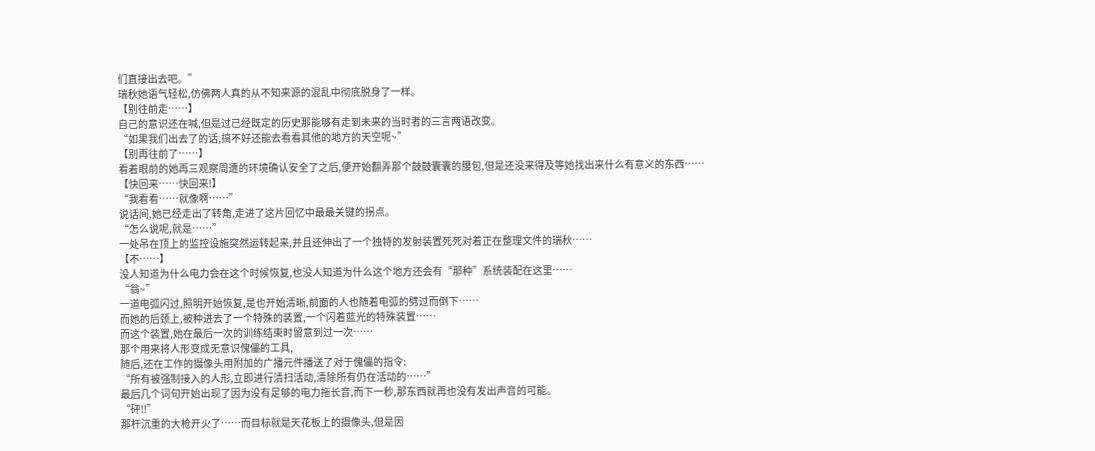们直接出去吧。”
瑞秋她语气轻松,仿佛两人真的从不知来源的混乱中彻底脱身了一样。
【别往前走……】
自己的意识还在喊,但是过已经既定的历史那能够有走到未来的当时者的三言两语改变。
“如果我们出去了的话,搞不好还能去看看其他的地方的天空呢~”
【别再往前了……】
看着眼前的她再三观察周遭的环境确认安全了之后,便开始翻弄那个鼓鼓囊囊的腰包,但是还没来得及等她找出来什么有意义的东西……
【快回来……快回来!】
“我看看……就像啊……”
说话间,她已经走出了转角,走进了这片回忆中最最关键的拐点。
“怎么说呢,就是……”
一处吊在顶上的监控设施突然运转起来,并且还伸出了一个独特的发射装置死死对着正在整理文件的瑞秋……
【不……】
没人知道为什么电力会在这个时候恢复,也没人知道为什么这个地方还会有“那种”系统装配在这里……
“翁~”
一道电弧闪过,照明开始恢复,是也开始清晰,前面的人也随着电弧的劈过而倒下……
而她的后颈上,被种进去了一个特殊的装置,一个闪着蓝光的特殊装置……
而这个装置,她在最后一次的训练结束时留意到过一次……
那个用来将人形变成无意识傀儡的工具,
随后,还在工作的摄像头用附加的广播元件播送了对于傀儡的指令:
“所有被强制接入的人形,立即进行清扫活动,清除所有仍在活动的……”
最后几个词句开始出现了因为没有足够的电力拖长音,而下一秒,那东西就再也没有发出声音的可能。
“砰!!”
那杆沉重的大枪开火了……而目标就是天花板上的摄像头,但是因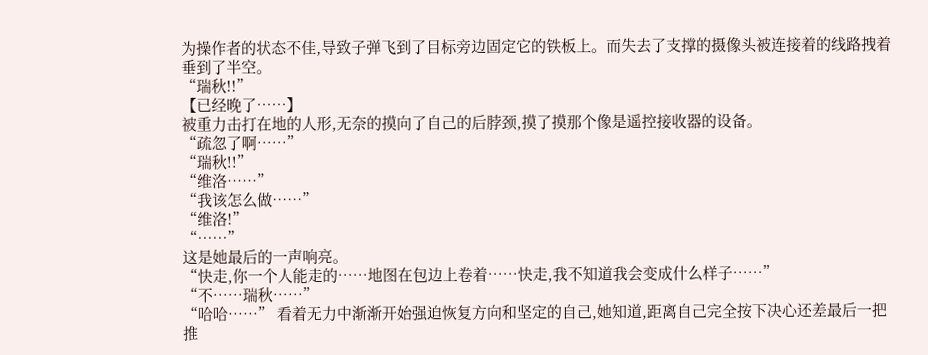为操作者的状态不佳,导致子弹飞到了目标旁边固定它的铁板上。而失去了支撑的摄像头被连接着的线路拽着垂到了半空。
“瑞秋!!”
【已经晚了……】
被重力击打在地的人形,无奈的摸向了自己的后脖颈,摸了摸那个像是遥控接收器的设备。
“疏忽了啊……”
“瑞秋!!”
“维洛……”
“我该怎么做……”
“维洛!”
“……”
这是她最后的一声响亮。
“快走,你一个人能走的……地图在包边上卷着……快走,我不知道我会变成什么样子……”
“不……瑞秋……”
“哈哈……” 看着无力中渐渐开始强迫恢复方向和坚定的自己,她知道,距离自己完全按下决心还差最后一把推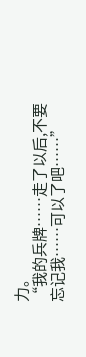力。
“我的兵牌……走了以后,不要忘记我……可以了吧……”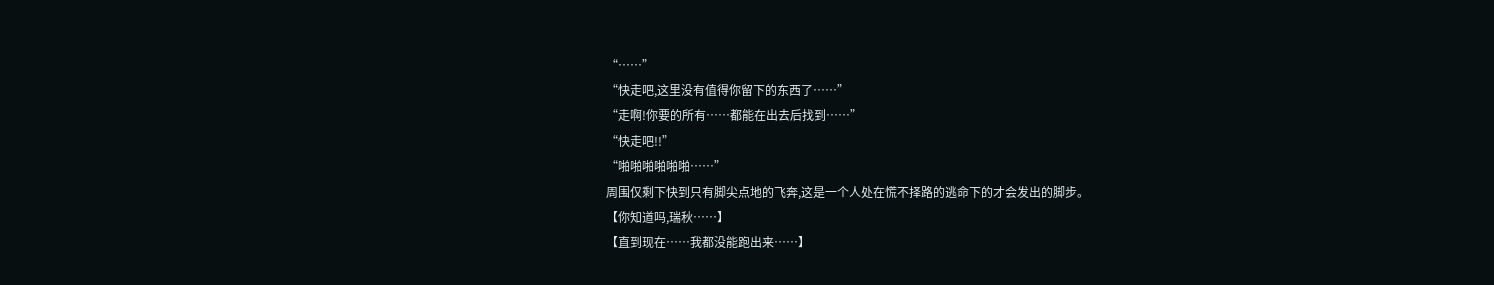“……”
“快走吧,这里没有值得你留下的东西了……”
“走啊!你要的所有……都能在出去后找到……”
“快走吧!!”
“啪啪啪啪啪啪……”
周围仅剩下快到只有脚尖点地的飞奔,这是一个人处在慌不择路的逃命下的才会发出的脚步。
【你知道吗,瑞秋……】
【直到现在……我都没能跑出来……】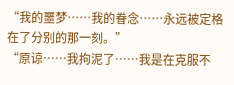“我的噩梦……我的眷念……永远被定格在了分别的那一刻。”
“原谅……我拘泥了……我是在克服不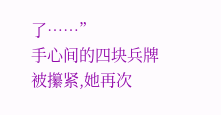了……”
手心间的四块兵牌被攥紧,她再次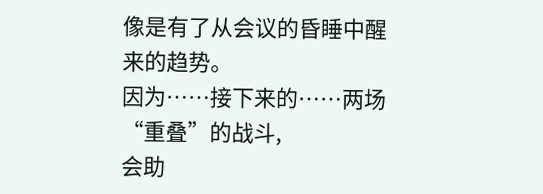像是有了从会议的昏睡中醒来的趋势。
因为……接下来的……两场“重叠”的战斗,
会助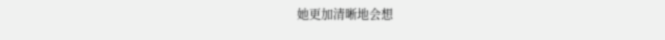她更加清晰地会想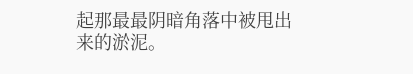起那最最阴暗角落中被甩出来的淤泥。